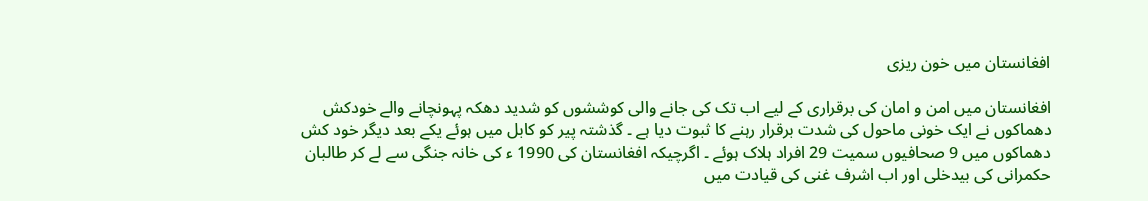افغانستان میں خون ریزی

افغانستان میں امن و امان کی برقراری کے لیے اب تک کی جانے والی کوششوں کو شدید دھکہ پہونچانے والے خودکش دھماکوں نے ایک خونی ماحول کی شدت برقرار رہنے کا ثبوت دیا ہے ۔ گذشتہ پیر کو کابل میں ہوئے یکے بعد دیگر خود کش دھماکوں میں 9 صحافیوں سمیت 29 افراد ہلاک ہوئے ۔ اگرچیکہ افغانستان کی 1990 ء کی خانہ جنگی سے لے کر طالبان حکمرانی کی بیدخلی اور اب اشرف غنی کی قیادت میں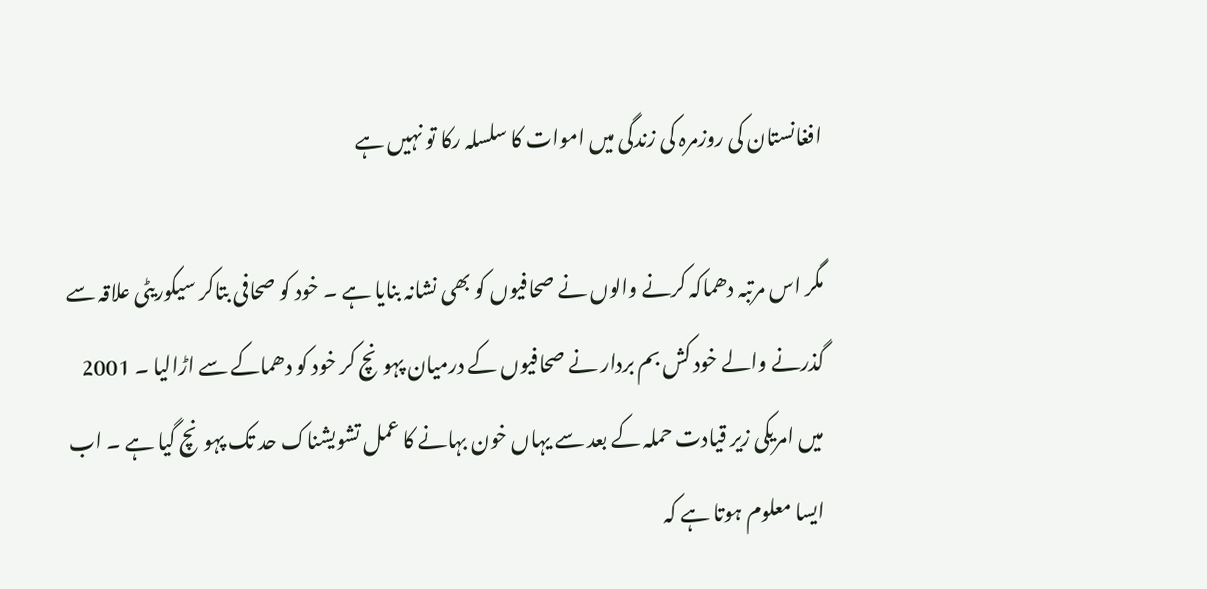افغانستان کی روزمرہ کی زندگی میں اموات کا سلسلہ رکا تو نہیں ہے

مگر اس مرتبہ دھماکہ کرنے والوں نے صحافیوں کو بھی نشانہ بنایا ہے ۔ خود کو صحافی بتاکر سیکوریٹی علاقہ سے گذرنے والے خود کش بم بردار نے صحافیوں کے درمیان پہونچ کر خود کو دھماکے سے اڑالیا ۔ 2001 میں امریکی زیر قیادت حملہ کے بعد سے یہاں خون بہانے کا عمل تشویشناک حد تک پہونچ گیا ہے ۔ اب ایسا معلوم ہوتا ہے کہ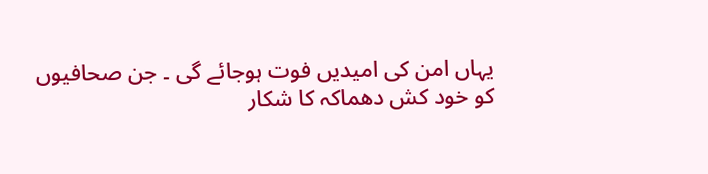یہاں امن کی امیدیں فوت ہوجائے گی ۔ جن صحافیوں کو خود کش دھماکہ کا شکار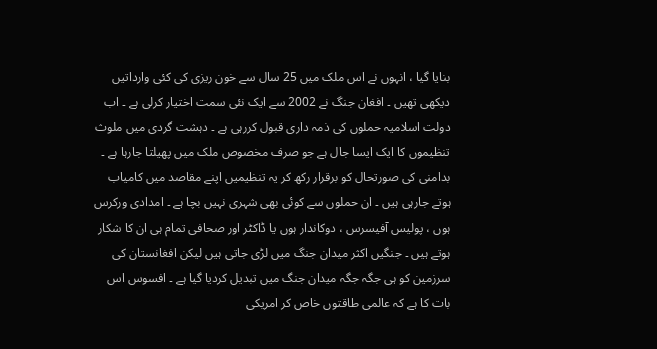بنایا گیا ، انہوں نے اس ملک میں 25 سال سے خون ریزی کی کئی وارداتیں دیکھی تھیں ۔ افغان جنگ نے 2002 سے ایک نئی سمت اختیار کرلی ہے ۔ اب دولت اسلامیہ حملوں کی ذمہ داری قبول کررہی ہے ۔ دہشت گردی میں ملوث تنظیموں کا ایک ایسا جال ہے جو صرف مخصوص ملک میں پھیلتا جارہا ہے ۔ بدامنی کی صورتحال کو برقرار رکھ کر یہ تنظیمیں اپنے مقاصد میں کامیاب ہوتے جارہی ہیں ۔ ان حملوں سے کوئی بھی شہری نہیں بچا ہے ۔ امدادی ورکرس ہوں ، پولیس آفیسرس ، دوکاندار ہوں یا ڈاکٹر اور صحافی تمام ہی ان کا شکار ہوتے ہیں ۔ جنگیں اکثر میدان جنگ میں لڑی جاتی ہیں لیکن افغانستان کی سرزمین کو ہی جگہ جگہ میدان جنگ میں تبدیل کردیا گیا ہے ۔ افسوس اس بات کا ہے کہ عالمی طاقتوں خاص کر امریکی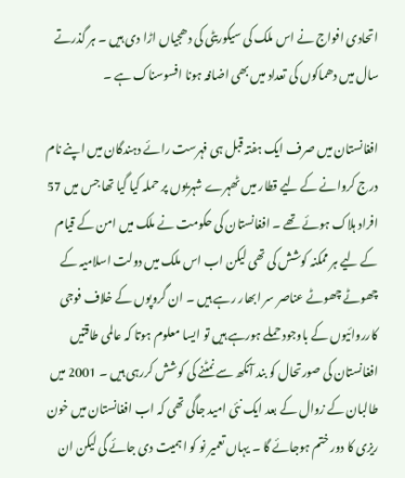اتحادی افواج نے اس ملک کی سیکوریٹی کی دھجیاں اڑا دی ہیں ۔ ہر گذرتے سال میں دھماکوں کی تعداد میں بھی اضافہ ہونا افسوسناک ہے ۔

افغانستان میں صرف ایک ہفتہ قبل ہی فہرست رائے دہندگان میں اپنے نام درج کروانے کے لیے قطار میں ٹھہرے شہریوں پر حملہ کیا گیا تھا جس میں 57 افراد ہلاک ہوئے تھے ۔ افغانستان کی حکومت نے ملک میں امن کے قیام کے لیے ہر ممکنہ کوشش کی تھی لیکن اب اس ملک میں دولت اسلامیہ کے چھوٹے چھوٹے عناصر سر ابھار رہے ہیں ۔ ان گروپوں کے خلاف فوجی کارروائیوں کے باوجود حملے ہورہے ہیں تو ایسا معلوم ہوتا کہ عالمی طاقتیں افغانستان کی صورتحال کو بند آنکھ سے نمٹنے کی کوشش کررہی ہیں ۔ 2001 میں طالبان کے زوال کے بعد ایک نئی امید جاگی تھی کہ اب افغانستان میں خون ریزی کا دور ختم ہوجائے گا ۔ یہاں تعمیر نو کو اہمیت دی جائے گی لیکن ان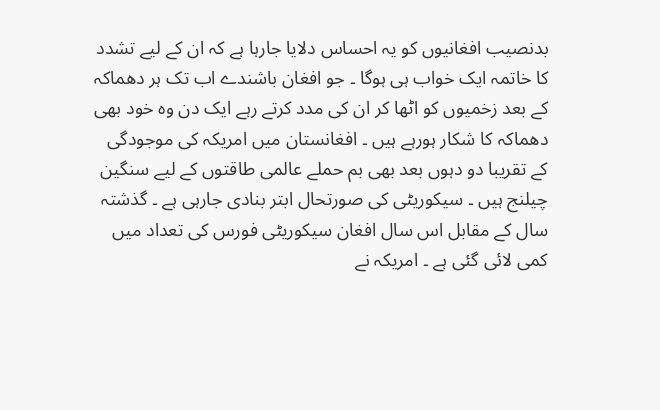بدنصیب افغانیوں کو یہ احساس دلایا جارہا ہے کہ ان کے لیے تشدد کا خاتمہ ایک خواب ہی ہوگا ۔ جو افغان باشندے اب تک ہر دھماکہ کے بعد زخمیوں کو اٹھا کر ان کی مدد کرتے رہے ایک دن وہ خود بھی دھماکہ کا شکار ہورہے ہیں ۔ افغانستان میں امریکہ کی موجودگی کے تقریبا دو دہوں بعد بھی بم حملے عالمی طاقتوں کے لیے سنگین چیلنج ہیں ۔ سیکوریٹی کی صورتحال ابتر بنادی جارہی ہے ۔ گذشتہ سال کے مقابل اس سال افغان سیکوریٹی فورس کی تعداد میں کمی لائی گئی ہے ۔ امریکہ نے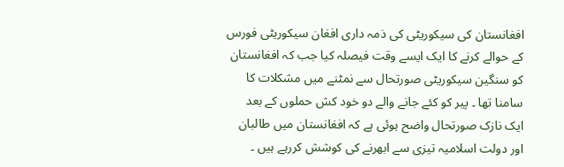افغانستان کی سیکوریٹی کی ذمہ داری افغان سیکوریٹی فورس کے حوالے کرنے کا ایک ایسے وقت فیصلہ کیا جب کہ افغانستان کو سنگین سیکوریٹی صورتحال سے نمٹنے میں مشکلات کا سامنا تھا ۔ پیر کو کئے جانے والے دو خود کش حملوں کے بعد ایک نازک صورتحال واضح ہوئی ہے کہ افغانستان میں طالبان اور دولت اسلامیہ تیزی سے ابھرنے کی کوشش کررہے ہیں ۔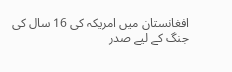افغانستان میں امریکہ کی 16 سال کی جنگ کے لیے صدر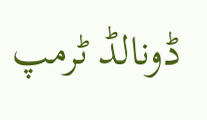ڈونالڈ ٹرمپ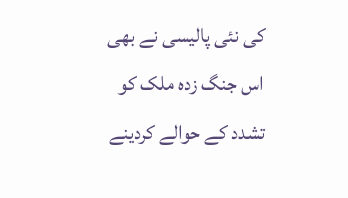کی نئی پالیسی نے بھی اس جنگ زدہ ملک کو تشدد کے حوالے کردینے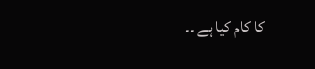کا کام کیا ہے ۔۔